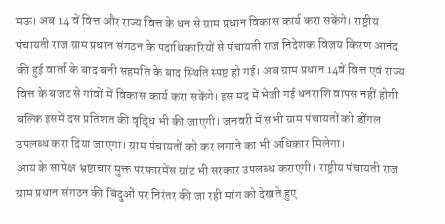मऊ। अब 14 वें वित्त और राज्य वित्त के धन से ग्राम प्रधान विकास कार्य करा सकेंगे। राष्ट्रीय पंचायती राज ग्राम प्रधान संगठन के पदाधिकारियों से पंचायती राज निदेशक विजय किरण आनंद की हुई वार्ता के बाद बनी सहमति के बाद स्थिति स्पष्ट हो गई। अब ग्राम प्रधान 14वें वित्त एवं राज्य वित्त के बजट से गांवों में विकास कार्य करा सकेंगे। इस मद में भेजी गई धनराशि वापस नहीं होगी बल्कि इसमें दस प्रतिशत की वृद्धि भी की जाएगी। जनवरी में सभी ग्राम पंचायतों को डोंगल उपलब्ध करा दिया जाएगा। ग्राम पंचायतों को कर लगाने का भी अधिकार मिलेगा।
आय के सापेक्ष भ्रष्टाचार मुक्त परफारमेंस ग्रांट भी सरकार उपलब्ध कराएगी। राष्ट्रीय पंचायती राज ग्राम प्रधान संगठन की बिंदुओं पर निरंतर की जा रही मांग को देखते हुए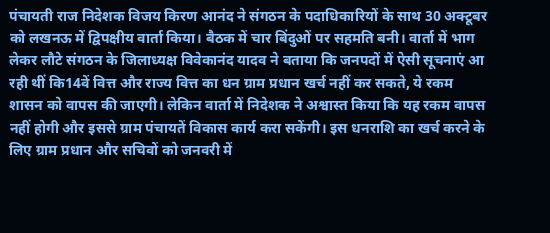पंचायती राज निदेशक विजय किरण आनंद ने संगठन के पदाधिकारियों के साथ 30 अक्टूबर को लखनऊ में द्विपक्षीय वार्ता किया। बैठक में चार बिंदुओं पर सहमति बनी। वार्ता में भाग लेकर लौटे संगठन के जिलाध्यक्ष विवेकानंद यादव ने बताया कि जनपदों में ऐसी सूचनाएं आ रही थीं कि14वें वित्त और राज्य वित्त का धन ग्राम प्रधान खर्च नहीं कर सकते, ये रकम शासन को वापस की जाएगी। लेकिन वार्ता में निदेशक ने अश्वास्त किया कि यह रकम वापस नहीं होगी और इससे ग्राम पंचायतें विकास कार्य करा सकेंगी। इस धनराशि का खर्च करने के लिए ग्राम प्रधान और सचिवों को जनवरी में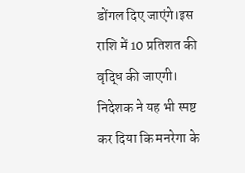डोंगल दिए जाएंगे।इस राशि में 10 प्रतिशत की वृद्धि की जाएगी। निदेशक ने यह भी स्पष्ट कर दिया कि मनरेगा के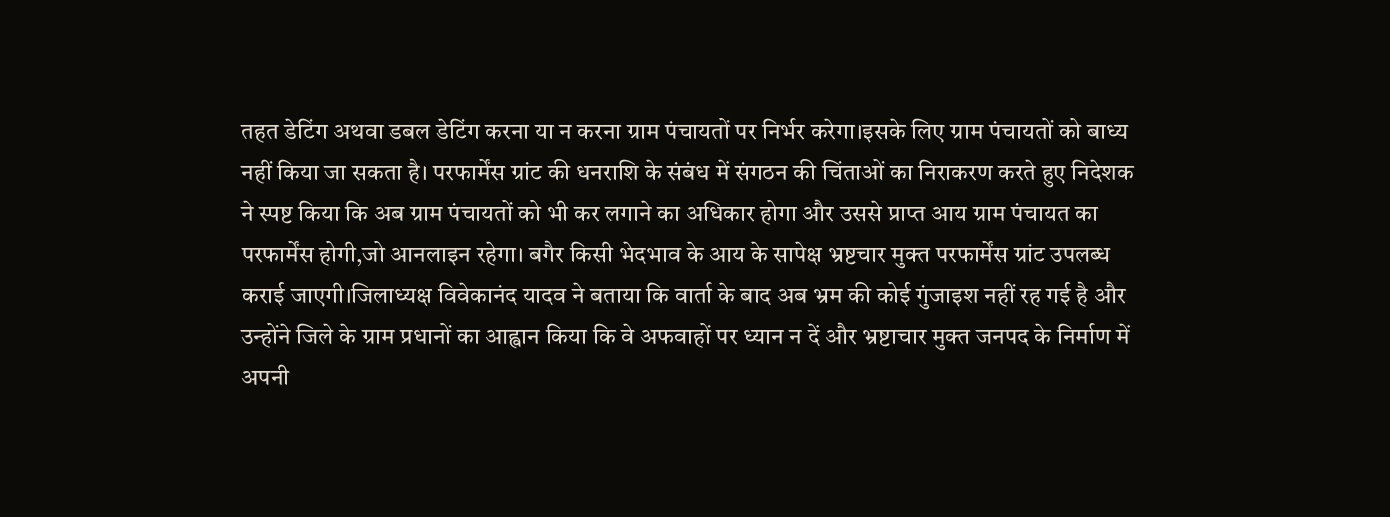तहत डेटिंग अथवा डबल डेटिंग करना या न करना ग्राम पंचायतों पर निर्भर करेगा।इसके लिए ग्राम पंचायतों को बाध्य नहीं किया जा सकता है। परफार्मेंस ग्रांट की धनराशि के संबंध में संगठन की चिंताओं का निराकरण करते हुए निदेशक ने स्पष्ट किया कि अब ग्राम पंचायतों को भी कर लगाने का अधिकार होगा और उससे प्राप्त आय ग्राम पंचायत का परफार्मेंस होगी,जो आनलाइन रहेगा। बगैर किसी भेदभाव के आय के सापेक्ष भ्रष्टचार मुक्त परफार्मेंस ग्रांट उपलब्ध कराई जाएगी।जिलाध्यक्ष विवेकानंद यादव ने बताया कि वार्ता के बाद अब भ्रम की कोई गुंजाइश नहीं रह गई है और उन्होंने जिले के ग्राम प्रधानों का आह्वान किया कि वे अफवाहों पर ध्यान न दें और भ्रष्टाचार मुक्त जनपद के निर्माण में अपनी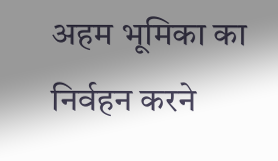अहम भूमिका का निर्वहन करने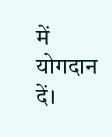में योगदान दें।